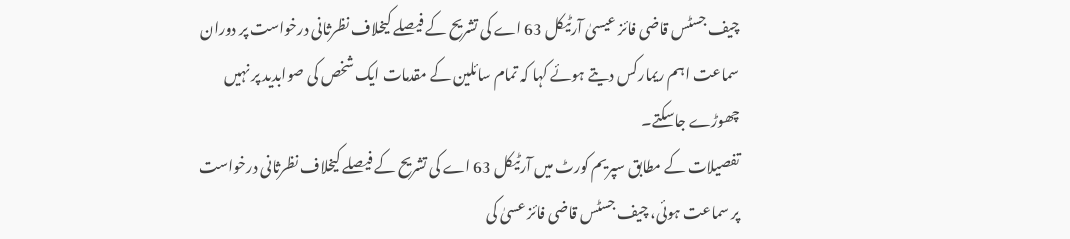چیف جسٹس قاضی فائز عیسیٰ آرٹیکل 63 اے کی تشریح کے فیصلے کیخلاف نظرثانی درخواست پر دوران سماعت اہم ریمارکس دیتے ہوئے کہا کہ تمام سائلین کے مقدمات ایک شخص کی صوابدید پر نہیں چھوڑے جاسکتے۔
تفصیلات کے مطابق سپریم کورٹ میں آرٹیکل 63 اے کی تشریح کے فیصلے کیخلاف نظرثانی درخواست پر سماعت ہوئی، چیف جسٹس قاضی فائز عسیٰ کی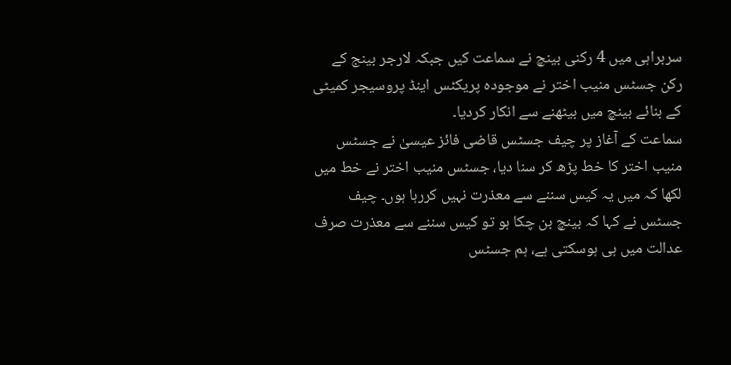سربراہی میں 4 رکنی بینچ نے سماعت کیں جبکہ لارجر بینج کے رکن جسٹس منیب اختر نے موجودہ پریکٹس اینڈ پروسیجر کمیٹی کے بنائے بینچ میں بیٹھنے سے انکار کردیا۔
سماعت کے آغاز پر چیف جسٹس قاضی فائز عیسیٰ نے جسٹس منیب اختر کا خط پڑھ کر سنا دیا، جسٹس منیب اختر نے خط میں لکھا کہ میں یہ کیس سننے سے معذرت نہیں کررہا ہوں۔ چیف جسٹس نے کہا کہ بینچ بن چکا ہو تو کیس سننے سے معذرت صرف عدالت میں ہی ہوسکتی ہے، ہم جسٹس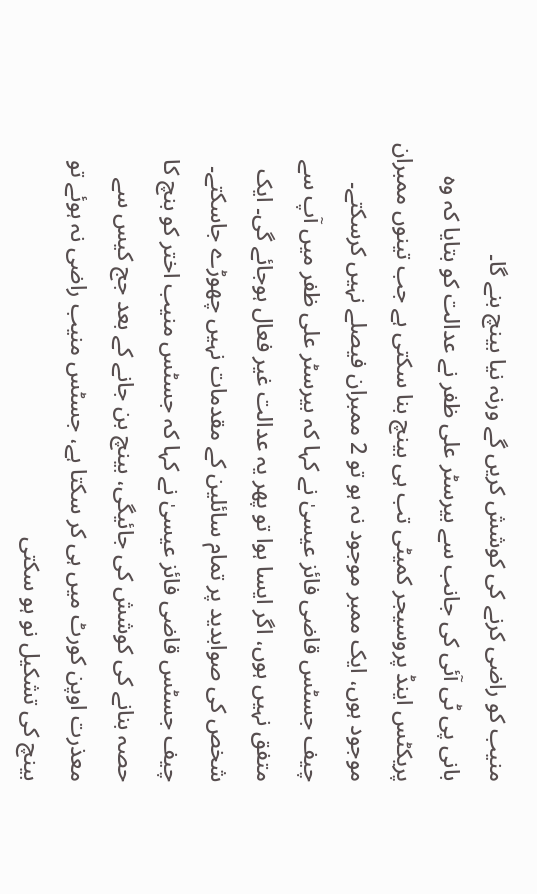منیب کو راضی کرنے کی کوشش کریں گے ورنہ نیا بینچ بنے گا۔
بانی پی ٹی آئی کی جانب سے بیرسٹر علی ظفر نے عدالت کو بتایا کہ وہ پریکٹس اینڈ پروسیجر کمیٹی تب ہی بینچ بنا سکتی ہے جب تینوں ممبران موجود ہوں، ایک ممبر موجود نہ ہو تو 2 ممبران فیصلے نہیں کرسکتے۔
چیف جسٹس قاضی فائز عیسیٰ نے کہا کہ بیرسٹر علی ظفر میں آپ سے متفق نہیں ہوں، اگر ایسا ہوا تو پھر یہ عدالت غیر فعال ہوجائے گی۔ ایک شخص کی صوابدید پر تمام سائلین کے مقدمات نہیں چھوڑے جاسکتے۔
چیف جسٹس قاضی فائز عیسیٰ نے کہا کہ جسٹس منیب اختر کو بنچ کا حصہ بنانے کی کوشش کی جائیگی، بینچ بن جانے کے بعد جج کیس سے معذرت اوپن کورٹ میں ہی کر سکتا ہے، جسٹس منیب راضی نہ ہوئے تو بینچ کی تشکیل نو ہو سکتی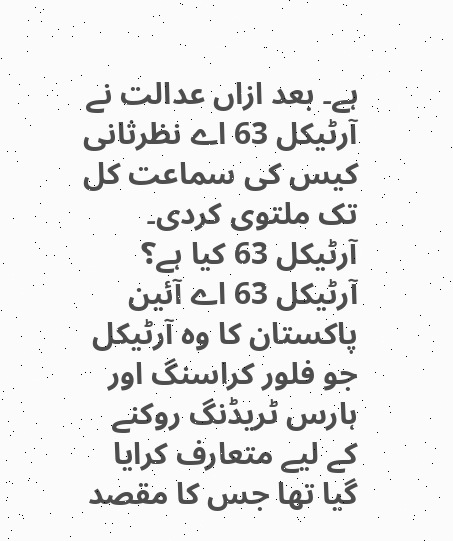ہے۔ بعد ازاں عدالت نے آرٹیکل 63 اے نظرثانی کیس کی سماعت کل تک ملتوی کردی۔
آرٹیکل 63 کیا ہے؟
آرٹیکل 63 اے آئین پاکستان کا وہ آرٹیکل جو فلور کراسنگ اور ہارس ٹریڈنگ روکنے کے لیے متعارف کرایا گیا تھا جس کا مقصد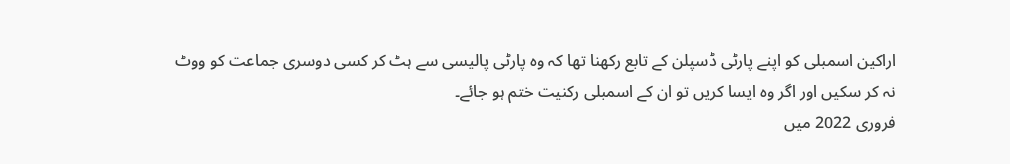اراکین اسمبلی کو اپنے پارٹی ڈسپلن کے تابع رکھنا تھا کہ وہ پارٹی پالیسی سے ہٹ کر کسی دوسری جماعت کو ووٹ نہ کر سکیں اور اگر وہ ایسا کریں تو ان کے اسمبلی رکنیت ختم ہو جائے۔
فروری 2022 میں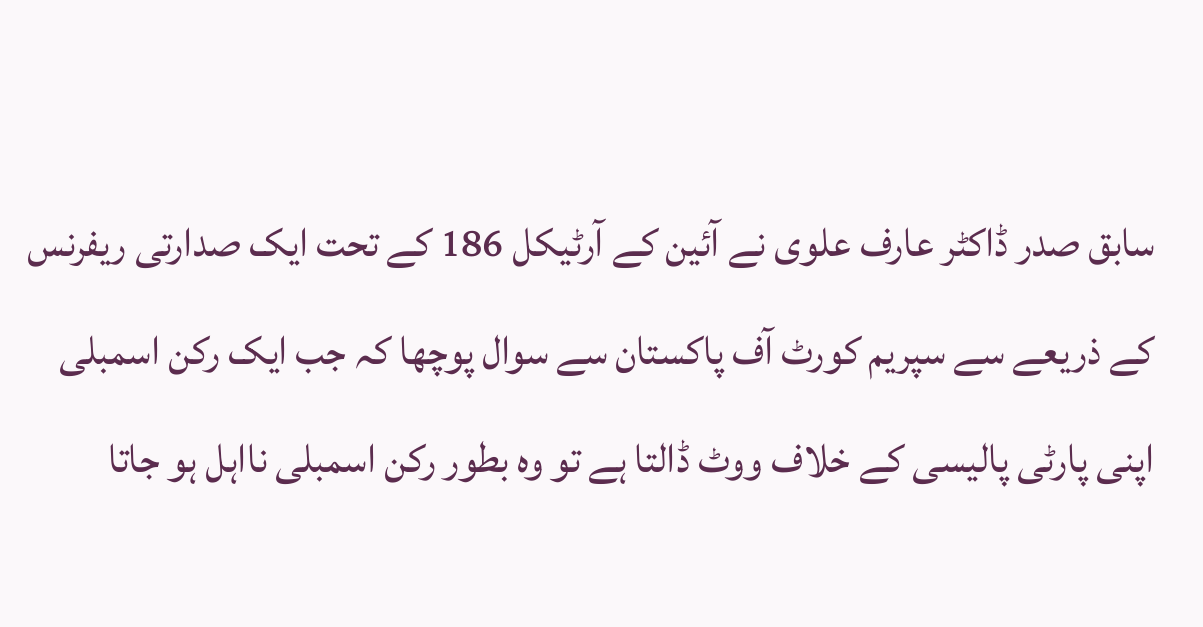سابق صدر ڈاکٹر عارف علوی نے آئین کے آرٹیکل 186 کے تحت ایک صدارتی ریفرنس کے ذریعے سے سپریم کورٹ آف پاکستان سے سوال پوچھا کہ جب ایک رکن اسمبلی اپنی پارٹی پالیسی کے خلاف ووٹ ڈالتا ہے تو وہ بطور رکن اسمبلی نااہل ہو جاتا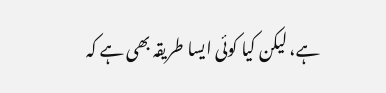ہے، لیکن کیا کوئی ایسا طریقہ بھی ہے کہ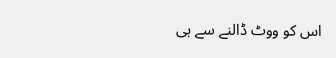اس کو ووٹ ڈالنے سے ہی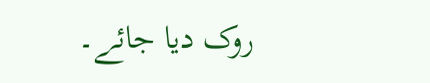روک دیا جائے۔